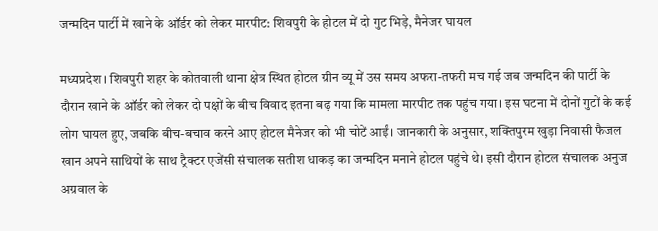जन्मदिन पार्टी में खाने के ऑर्डर को लेकर मारपीट: शिवपुरी के होटल में दो गुट भिड़े, मैनेजर घायल

मध्यप्रदेश । शिवपुरी शहर के कोतवाली थाना क्षेत्र स्थित होटल ग्रीन व्यू में उस समय अफरा-तफरी मच गई जब जन्मदिन की पार्टी के दौरान खाने के ऑर्डर को लेकर दो पक्षों के बीच विवाद इतना बढ़ गया कि मामला मारपीट तक पहुंच गया। इस घटना में दोनों गुटों के कई लोग घायल हुए, जबकि बीच-बचाव करने आए होटल मैनेजर को भी चोटें आईं। जानकारी के अनुसार, शक्तिपुरम खुड़ा निवासी फैजल खान अपने साथियों के साथ ट्रैक्टर एजेंसी संचालक सतीश धाकड़ का जन्मदिन मनाने होटल पहुंचे थे। इसी दौरान होटल संचालक अनुज अग्रवाल के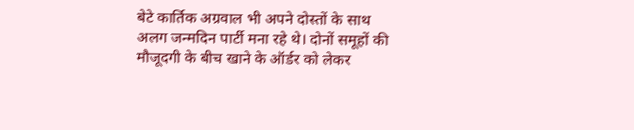बेटे कार्तिक अग्रवाल भी अपने दोस्तों के साथ अलग जन्मदिन पार्टी मना रहे थे। दोनों समूहों की मौजूदगी के बीच खाने के ऑर्डर को लेकर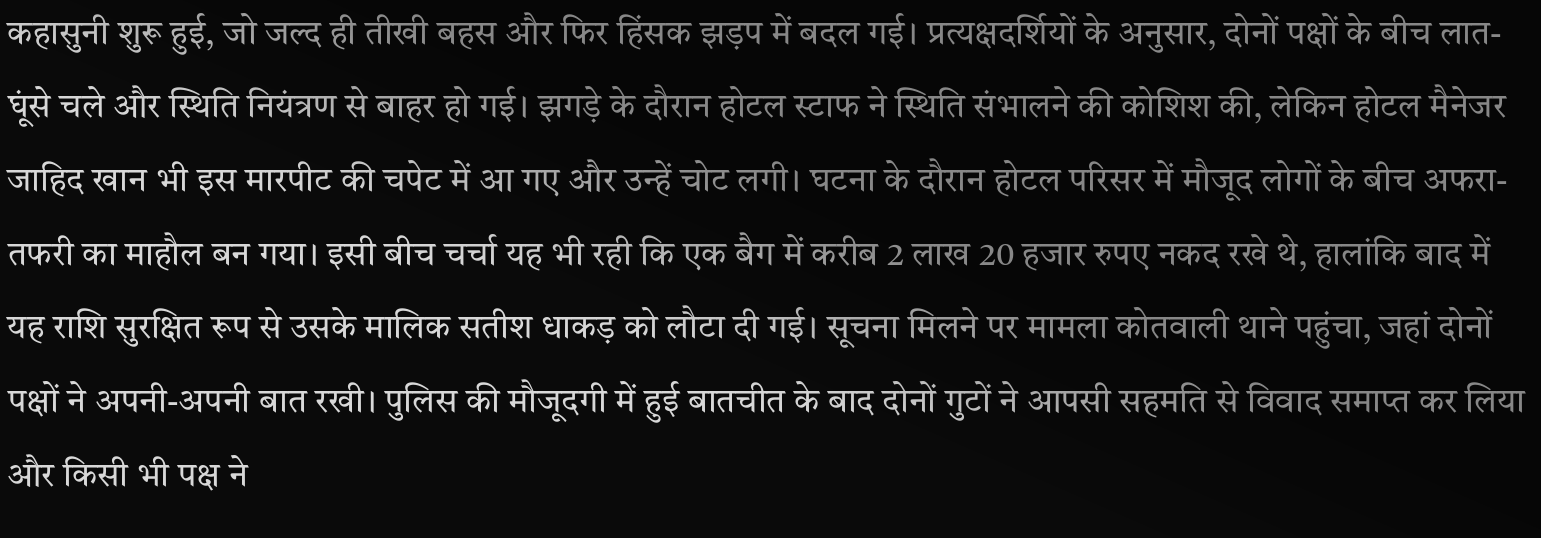कहासुनी शुरू हुई, जो जल्द ही तीखी बहस और फिर हिंसक झड़प में बदल गई। प्रत्यक्षदर्शियों के अनुसार, दोनों पक्षों के बीच लात-घूंसे चले और स्थिति नियंत्रण से बाहर हो गई। झगड़े के दौरान होटल स्टाफ ने स्थिति संभालने की कोशिश की, लेकिन होटल मैनेजर जाहिद खान भी इस मारपीट की चपेट में आ गए और उन्हें चोट लगी। घटना के दौरान होटल परिसर में मौजूद लोगों के बीच अफरा-तफरी का माहौल बन गया। इसी बीच चर्चा यह भी रही कि एक बैग में करीब 2 लाख 20 हजार रुपए नकद रखे थे, हालांकि बाद में यह राशि सुरक्षित रूप से उसके मालिक सतीश धाकड़ को लौटा दी गई। सूचना मिलने पर मामला कोतवाली थाने पहुंचा, जहां दोनों पक्षों ने अपनी-अपनी बात रखी। पुलिस की मौजूदगी में हुई बातचीत के बाद दोनों गुटों ने आपसी सहमति से विवाद समाप्त कर लिया और किसी भी पक्ष ने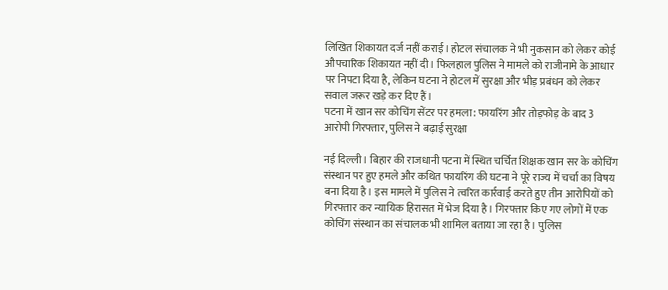लिखित शिकायत दर्ज नहीं कराई। होटल संचालक ने भी नुकसान को लेकर कोई औपचारिक शिकायत नहीं दी। फिलहाल पुलिस ने मामले को राजीनामे के आधार पर निपटा दिया है, लेकिन घटना ने होटल में सुरक्षा और भीड़ प्रबंधन को लेकर सवाल जरूर खड़े कर दिए हैं।
पटना में खान सर कोचिंग सेंटर पर हमला: फायरिंग और तोड़फोड़ के बाद 3 आरोपी गिरफ्तार, पुलिस ने बढ़ाई सुरक्षा

नई दिल्ली। बिहार की राजधानी पटना में स्थित चर्चित शिक्षक खान सर के कोचिंग संस्थान पर हुए हमले और कथित फायरिंग की घटना ने पूरे राज्य में चर्चा का विषय बना दिया है। इस मामले में पुलिस ने त्वरित कार्रवाई करते हुए तीन आरोपियों को गिरफ्तार कर न्यायिक हिरासत में भेज दिया है। गिरफ्तार किए गए लोगों में एक कोचिंग संस्थान का संचालक भी शामिल बताया जा रहा है। पुलिस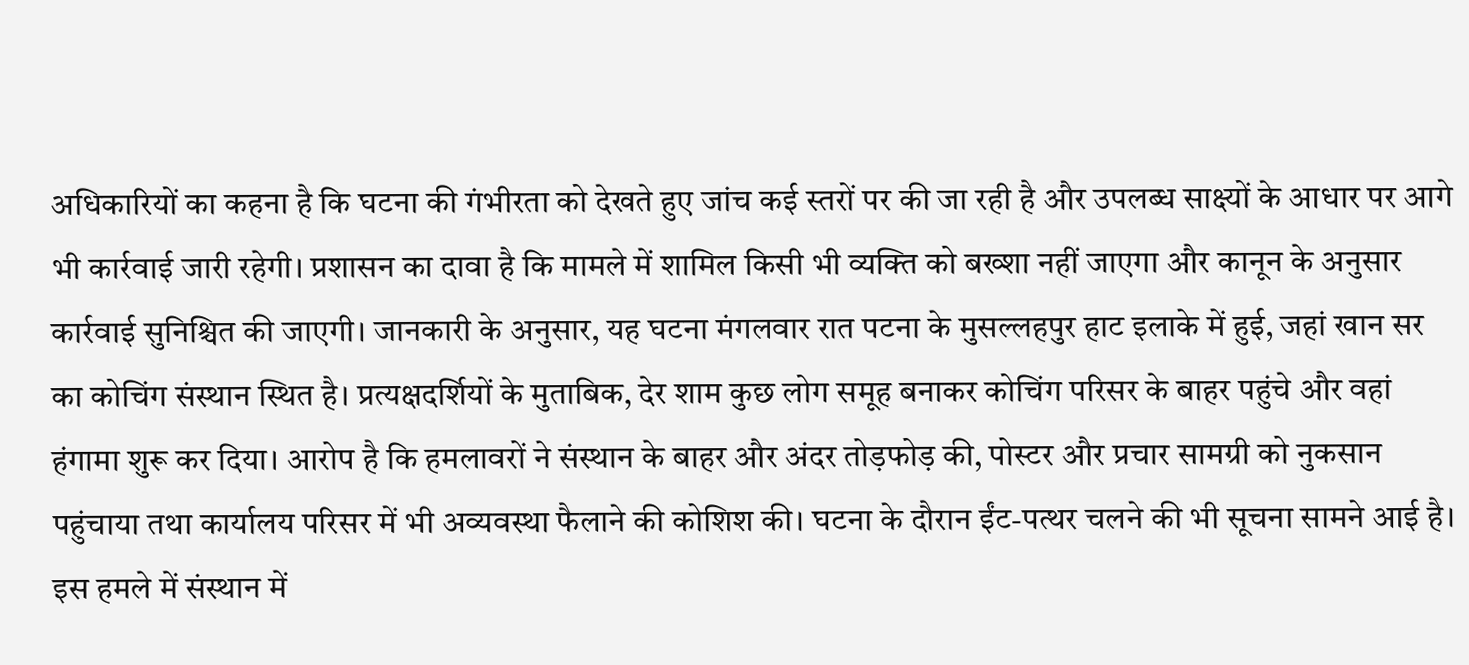अधिकारियों का कहना है कि घटना की गंभीरता को देखते हुए जांच कई स्तरों पर की जा रही है और उपलब्ध साक्ष्यों के आधार पर आगे भी कार्रवाई जारी रहेगी। प्रशासन का दावा है कि मामले में शामिल किसी भी व्यक्ति को बख्शा नहीं जाएगा और कानून के अनुसार कार्रवाई सुनिश्चित की जाएगी। जानकारी के अनुसार, यह घटना मंगलवार रात पटना के मुसल्लहपुर हाट इलाके में हुई, जहां खान सर का कोचिंग संस्थान स्थित है। प्रत्यक्षदर्शियों के मुताबिक, देर शाम कुछ लोग समूह बनाकर कोचिंग परिसर के बाहर पहुंचे और वहां हंगामा शुरू कर दिया। आरोप है कि हमलावरों ने संस्थान के बाहर और अंदर तोड़फोड़ की, पोस्टर और प्रचार सामग्री को नुकसान पहुंचाया तथा कार्यालय परिसर में भी अव्यवस्था फैलाने की कोशिश की। घटना के दौरान ईंट-पत्थर चलने की भी सूचना सामने आई है। इस हमले में संस्थान में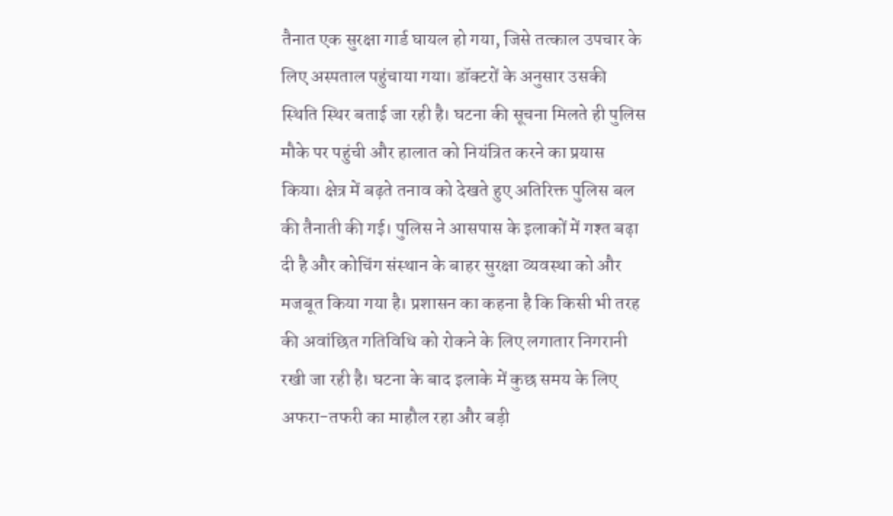तैनात एक सुरक्षा गार्ड घायल हो गया, जिसे तत्काल उपचार के लिए अस्पताल पहुंचाया गया। डॉक्टरों के अनुसार उसकी स्थिति स्थिर बताई जा रही है। घटना की सूचना मिलते ही पुलिस मौके पर पहुंची और हालात को नियंत्रित करने का प्रयास किया। क्षेत्र में बढ़ते तनाव को देखते हुए अतिरिक्त पुलिस बल की तैनाती की गई। पुलिस ने आसपास के इलाकों में गश्त बढ़ा दी है और कोचिंग संस्थान के बाहर सुरक्षा व्यवस्था को और मजबूत किया गया है। प्रशासन का कहना है कि किसी भी तरह की अवांछित गतिविधि को रोकने के लिए लगातार निगरानी रखी जा रही है। घटना के बाद इलाके में कुछ समय के लिए अफरा-तफरी का माहौल रहा और बड़ी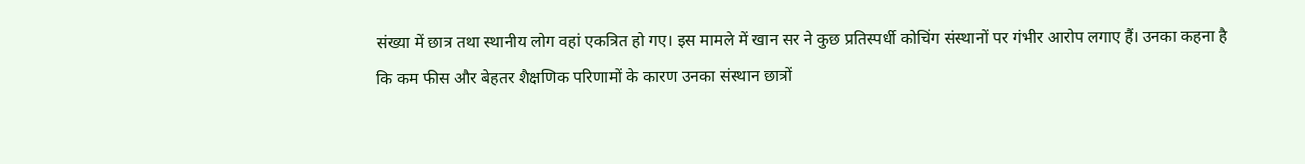संख्या में छात्र तथा स्थानीय लोग वहां एकत्रित हो गए। इस मामले में खान सर ने कुछ प्रतिस्पर्धी कोचिंग संस्थानों पर गंभीर आरोप लगाए हैं। उनका कहना है कि कम फीस और बेहतर शैक्षणिक परिणामों के कारण उनका संस्थान छात्रों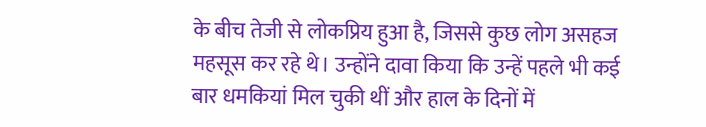के बीच तेजी से लोकप्रिय हुआ है, जिससे कुछ लोग असहज महसूस कर रहे थे। उन्होंने दावा किया कि उन्हें पहले भी कई बार धमकियां मिल चुकी थीं और हाल के दिनों में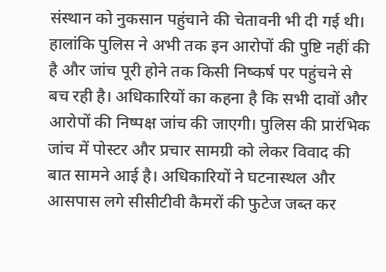संस्थान को नुकसान पहुंचाने की चेतावनी भी दी गई थी। हालांकि पुलिस ने अभी तक इन आरोपों की पुष्टि नहीं की है और जांच पूरी होने तक किसी निष्कर्ष पर पहुंचने से बच रही है। अधिकारियों का कहना है कि सभी दावों और आरोपों की निष्पक्ष जांच की जाएगी। पुलिस की प्रारंभिक जांच में पोस्टर और प्रचार सामग्री को लेकर विवाद की बात सामने आई है। अधिकारियों ने घटनास्थल और आसपास लगे सीसीटीवी कैमरों की फुटेज जब्त कर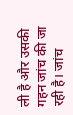ली है और उसकी गहन जांच की जा रही है। जांच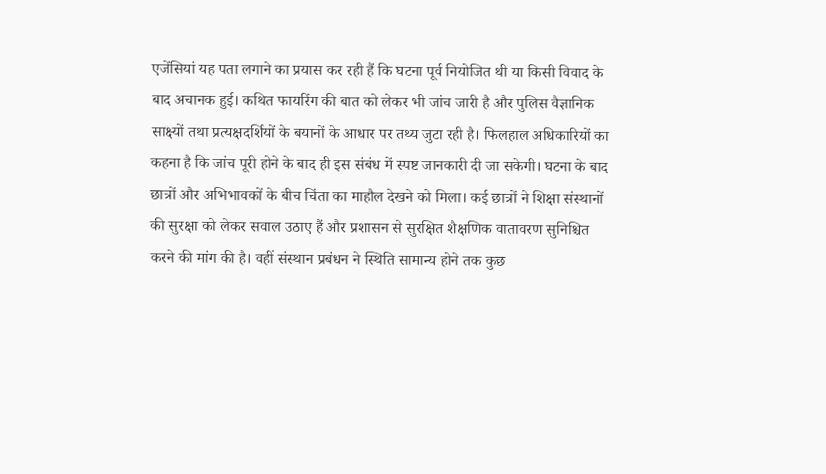एजेंसियां यह पता लगाने का प्रयास कर रही हैं कि घटना पूर्व नियोजित थी या किसी विवाद के बाद अचानक हुई। कथित फायरिंग की बात को लेकर भी जांच जारी है और पुलिस वैज्ञानिक साक्ष्यों तथा प्रत्यक्षदर्शियों के बयानों के आधार पर तथ्य जुटा रही है। फिलहाल अधिकारियों का कहना है कि जांच पूरी होने के बाद ही इस संबंध में स्पष्ट जानकारी दी जा सकेगी। घटना के बाद छात्रों और अभिभावकों के बीच चिंता का माहौल देखने को मिला। कई छात्रों ने शिक्षा संस्थानों की सुरक्षा को लेकर सवाल उठाए हैं और प्रशासन से सुरक्षित शैक्षणिक वातावरण सुनिश्चित करने की मांग की है। वहीं संस्थान प्रबंधन ने स्थिति सामान्य होने तक कुछ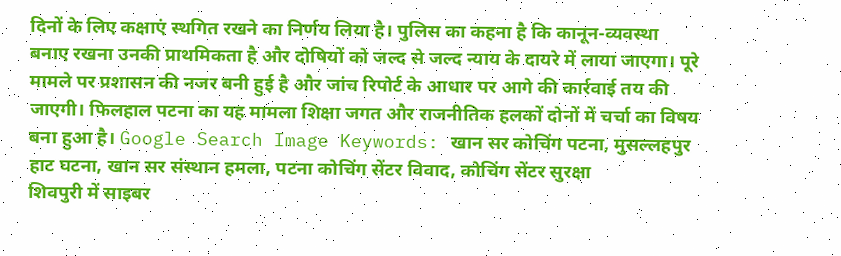दिनों के लिए कक्षाएं स्थगित रखने का निर्णय लिया है। पुलिस का कहना है कि कानून-व्यवस्था बनाए रखना उनकी प्राथमिकता है और दोषियों को जल्द से जल्द न्याय के दायरे में लाया जाएगा। पूरे मामले पर प्रशासन की नजर बनी हुई है और जांच रिपोर्ट के आधार पर आगे की कार्रवाई तय की जाएगी। फिलहाल पटना का यह मामला शिक्षा जगत और राजनीतिक हलकों दोनों में चर्चा का विषय बना हुआ है। Google Search Image Keywords: खान सर कोचिंग पटना, मुसल्लहपुर हाट घटना, खान सर संस्थान हमला, पटना कोचिंग सेंटर विवाद, कोचिंग सेंटर सुरक्षा
शिवपुरी में साइबर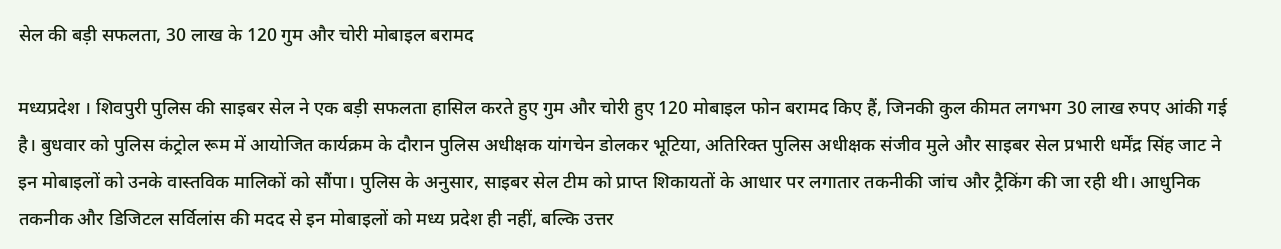सेल की बड़ी सफलता, 30 लाख के 120 गुम और चोरी मोबाइल बरामद

मध्यप्रदेश । शिवपुरी पुलिस की साइबर सेल ने एक बड़ी सफलता हासिल करते हुए गुम और चोरी हुए 120 मोबाइल फोन बरामद किए हैं, जिनकी कुल कीमत लगभग 30 लाख रुपए आंकी गई है। बुधवार को पुलिस कंट्रोल रूम में आयोजित कार्यक्रम के दौरान पुलिस अधीक्षक यांगचेन डोलकर भूटिया, अतिरिक्त पुलिस अधीक्षक संजीव मुले और साइबर सेल प्रभारी धर्मेंद्र सिंह जाट ने इन मोबाइलों को उनके वास्तविक मालिकों को सौंपा। पुलिस के अनुसार, साइबर सेल टीम को प्राप्त शिकायतों के आधार पर लगातार तकनीकी जांच और ट्रैकिंग की जा रही थी। आधुनिक तकनीक और डिजिटल सर्विलांस की मदद से इन मोबाइलों को मध्य प्रदेश ही नहीं, बल्कि उत्तर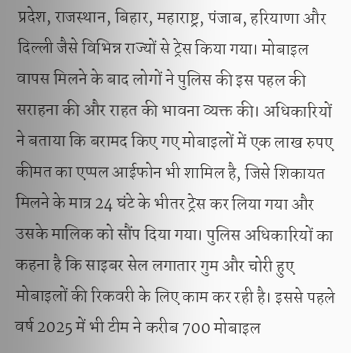प्रदेश, राजस्थान, बिहार, महाराष्ट्र, पंजाब, हरियाणा और दिल्ली जैसे विभिन्न राज्यों से ट्रेस किया गया। मोबाइल वापस मिलने के बाद लोगों ने पुलिस की इस पहल की सराहना की और राहत की भावना व्यक्त की। अधिकारियों ने बताया कि बरामद किए गए मोबाइलों में एक लाख रुपए कीमत का एप्पल आईफोन भी शामिल है, जिसे शिकायत मिलने के मात्र 24 घंटे के भीतर ट्रेस कर लिया गया और उसके मालिक को सौंप दिया गया। पुलिस अधिकारियों का कहना है कि साइबर सेल लगातार गुम और चोरी हुए मोबाइलों की रिकवरी के लिए काम कर रही है। इससे पहले वर्ष 2025 में भी टीम ने करीब 700 मोबाइल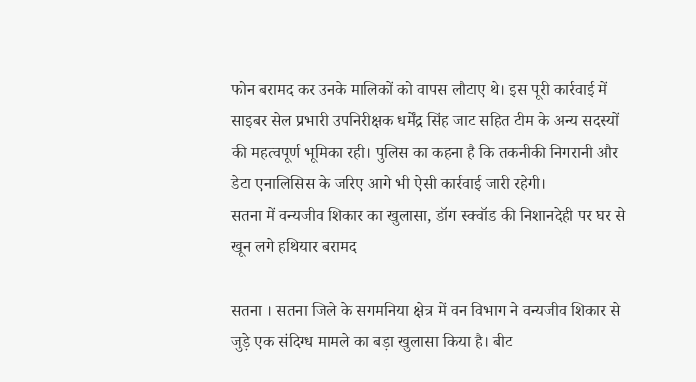फोन बरामद कर उनके मालिकों को वापस लौटाए थे। इस पूरी कार्रवाई में साइबर सेल प्रभारी उपनिरीक्षक धर्मेंद्र सिंह जाट सहित टीम के अन्य सदस्यों की महत्वपूर्ण भूमिका रही। पुलिस का कहना है कि तकनीकी निगरानी और डेटा एनालिसिस के जरिए आगे भी ऐसी कार्रवाई जारी रहेगी।
सतना में वन्यजीव शिकार का खुलासा, डॉग स्क्वॉड की निशानदेही पर घर से खून लगे हथियार बरामद

सतना । सतना जिले के सगमनिया क्षेत्र में वन विभाग ने वन्यजीव शिकार से जुड़े एक संदिग्ध मामले का बड़ा खुलासा किया है। बीट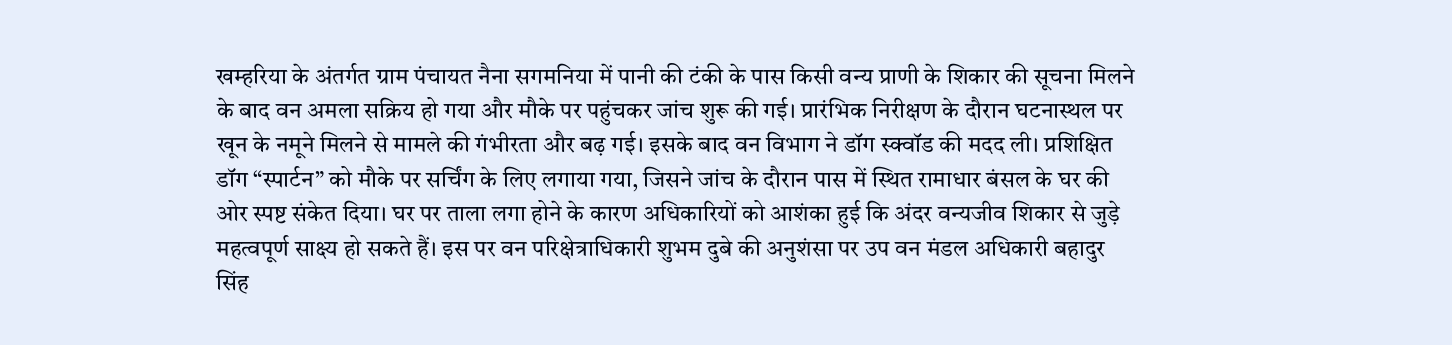खम्हरिया के अंतर्गत ग्राम पंचायत नैना सगमनिया में पानी की टंकी के पास किसी वन्य प्राणी के शिकार की सूचना मिलने के बाद वन अमला सक्रिय हो गया और मौके पर पहुंचकर जांच शुरू की गई। प्रारंभिक निरीक्षण के दौरान घटनास्थल पर खून के नमूने मिलने से मामले की गंभीरता और बढ़ गई। इसके बाद वन विभाग ने डॉग स्क्वॉड की मदद ली। प्रशिक्षित डॉग “स्पार्टन” को मौके पर सर्चिंग के लिए लगाया गया, जिसने जांच के दौरान पास में स्थित रामाधार बंसल के घर की ओर स्पष्ट संकेत दिया। घर पर ताला लगा होने के कारण अधिकारियों को आशंका हुई कि अंदर वन्यजीव शिकार से जुड़े महत्वपूर्ण साक्ष्य हो सकते हैं। इस पर वन परिक्षेत्राधिकारी शुभम दुबे की अनुशंसा पर उप वन मंडल अधिकारी बहादुर सिंह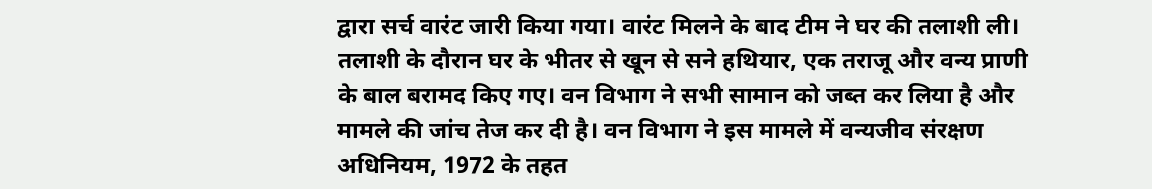द्वारा सर्च वारंट जारी किया गया। वारंट मिलने के बाद टीम ने घर की तलाशी ली। तलाशी के दौरान घर के भीतर से खून से सने हथियार, एक तराजू और वन्य प्राणी के बाल बरामद किए गए। वन विभाग ने सभी सामान को जब्त कर लिया है और मामले की जांच तेज कर दी है। वन विभाग ने इस मामले में वन्यजीव संरक्षण अधिनियम, 1972 के तहत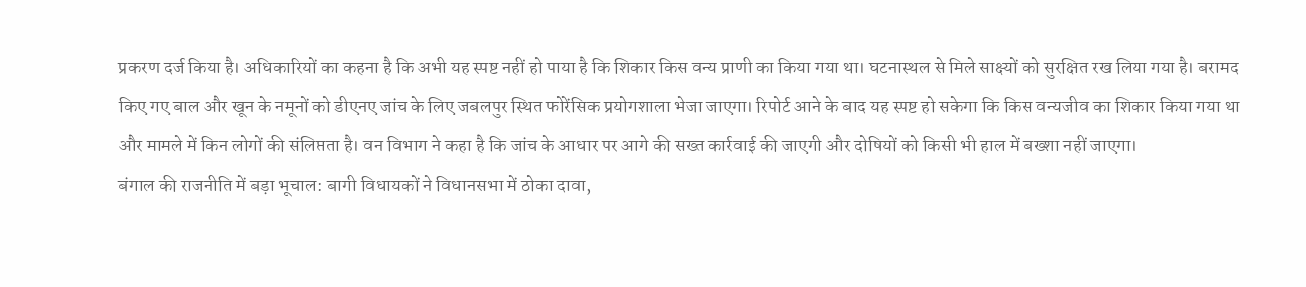प्रकरण दर्ज किया है। अधिकारियों का कहना है कि अभी यह स्पष्ट नहीं हो पाया है कि शिकार किस वन्य प्राणी का किया गया था। घटनास्थल से मिले साक्ष्यों को सुरक्षित रख लिया गया है। बरामद किए गए बाल और खून के नमूनों को डीएनए जांच के लिए जबलपुर स्थित फोरेंसिक प्रयोगशाला भेजा जाएगा। रिपोर्ट आने के बाद यह स्पष्ट हो सकेगा कि किस वन्यजीव का शिकार किया गया था और मामले में किन लोगों की संलिप्तता है। वन विभाग ने कहा है कि जांच के आधार पर आगे की सख्त कार्रवाई की जाएगी और दोषियों को किसी भी हाल में बख्शा नहीं जाएगा।
बंगाल की राजनीति में बड़ा भूचाल: बागी विधायकों ने विधानसभा में ठोका दावा,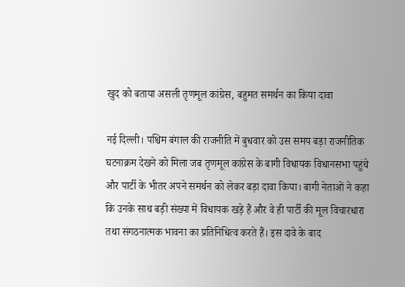खुद को बताया असली तृणमूल कांग्रेस, बहुमत समर्थन का किया दावा

नई दिल्ली। पश्चिम बंगाल की राजनीति में बुधवार को उस समय बड़ा राजनीतिक घटनाक्रम देखने को मिला जब तृणमूल कांग्रेस के बागी विधायक विधानसभा पहुंचे और पार्टी के भीतर अपने समर्थन को लेकर बड़ा दावा किया। बागी नेताओं ने कहा कि उनके साथ बड़ी संख्या में विधायक खड़े हैं और वे ही पार्टी की मूल विचारधारा तथा संगठनात्मक भावना का प्रतिनिधित्व करते हैं। इस दावे के बाद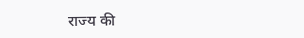राज्य की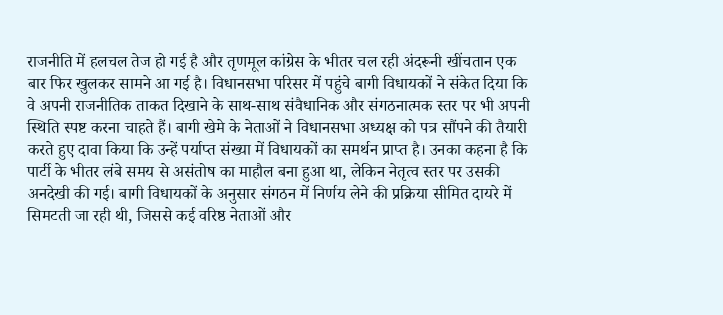राजनीति में हलचल तेज हो गई है और तृणमूल कांग्रेस के भीतर चल रही अंदरूनी खींचतान एक बार फिर खुलकर सामने आ गई है। विधानसभा परिसर में पहुंचे बागी विधायकों ने संकेत दिया कि वे अपनी राजनीतिक ताकत दिखाने के साथ-साथ संवैधानिक और संगठनात्मक स्तर पर भी अपनी स्थिति स्पष्ट करना चाहते हैं। बागी खेमे के नेताओं ने विधानसभा अध्यक्ष को पत्र सौंपने की तैयारी करते हुए दावा किया कि उन्हें पर्याप्त संख्या में विधायकों का समर्थन प्राप्त है। उनका कहना है कि पार्टी के भीतर लंबे समय से असंतोष का माहौल बना हुआ था, लेकिन नेतृत्व स्तर पर उसकी अनदेखी की गई। बागी विधायकों के अनुसार संगठन में निर्णय लेने की प्रक्रिया सीमित दायरे में सिमटती जा रही थी, जिससे कई वरिष्ठ नेताओं और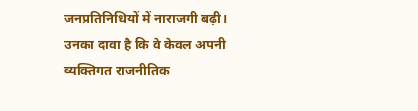जनप्रतिनिधियों में नाराजगी बढ़ी। उनका दावा है कि वे केवल अपनी व्यक्तिगत राजनीतिक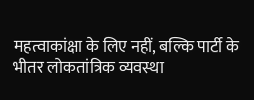महत्वाकांक्षा के लिए नहीं, बल्कि पार्टी के भीतर लोकतांत्रिक व्यवस्था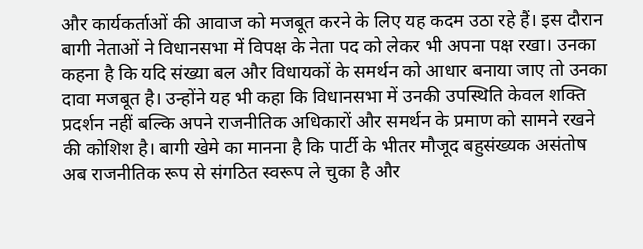और कार्यकर्ताओं की आवाज को मजबूत करने के लिए यह कदम उठा रहे हैं। इस दौरान बागी नेताओं ने विधानसभा में विपक्ष के नेता पद को लेकर भी अपना पक्ष रखा। उनका कहना है कि यदि संख्या बल और विधायकों के समर्थन को आधार बनाया जाए तो उनका दावा मजबूत है। उन्होंने यह भी कहा कि विधानसभा में उनकी उपस्थिति केवल शक्ति प्रदर्शन नहीं बल्कि अपने राजनीतिक अधिकारों और समर्थन के प्रमाण को सामने रखने की कोशिश है। बागी खेमे का मानना है कि पार्टी के भीतर मौजूद बहुसंख्यक असंतोष अब राजनीतिक रूप से संगठित स्वरूप ले चुका है और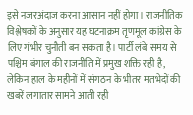इसे नजरअंदाज करना आसान नहीं होगा। राजनीतिक विश्लेषकों के अनुसार यह घटनाक्रम तृणमूल कांग्रेस के लिए गंभीर चुनौती बन सकता है। पार्टी लंबे समय से पश्चिम बंगाल की राजनीति में प्रमुख शक्ति रही है, लेकिन हाल के महीनों में संगठन के भीतर मतभेदों की खबरें लगातार सामने आती रही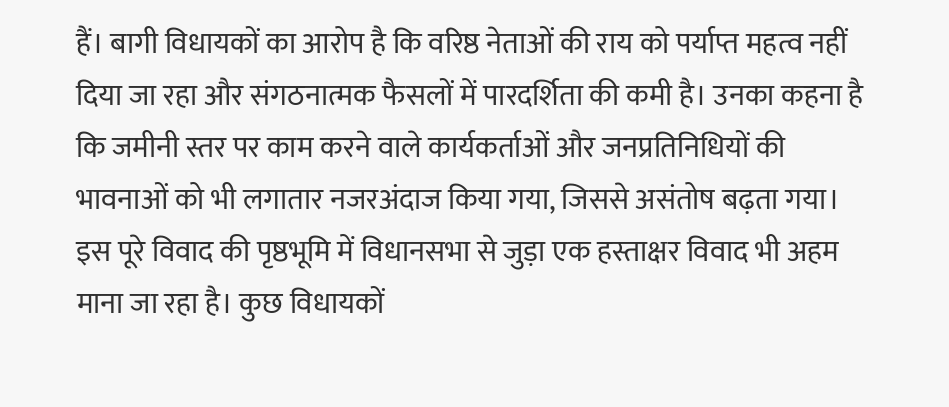हैं। बागी विधायकों का आरोप है कि वरिष्ठ नेताओं की राय को पर्याप्त महत्व नहीं दिया जा रहा और संगठनात्मक फैसलों में पारदर्शिता की कमी है। उनका कहना है कि जमीनी स्तर पर काम करने वाले कार्यकर्ताओं और जनप्रतिनिधियों की भावनाओं को भी लगातार नजरअंदाज किया गया, जिससे असंतोष बढ़ता गया। इस पूरे विवाद की पृष्ठभूमि में विधानसभा से जुड़ा एक हस्ताक्षर विवाद भी अहम माना जा रहा है। कुछ विधायकों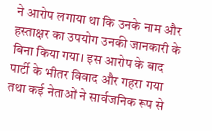ने आरोप लगाया था कि उनके नाम और हस्ताक्षर का उपयोग उनकी जानकारी के बिना किया गया। इस आरोप के बाद पार्टी के भीतर विवाद और गहरा गया तथा कई नेताओं ने सार्वजनिक रूप से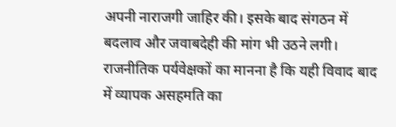अपनी नाराजगी जाहिर की। इसके बाद संगठन में बदलाव और जवाबदेही की मांग भी उठने लगी। राजनीतिक पर्यवेक्षकों का मानना है कि यही विवाद बाद में व्यापक असहमति का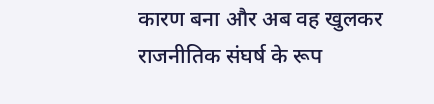कारण बना और अब वह खुलकर राजनीतिक संघर्ष के रूप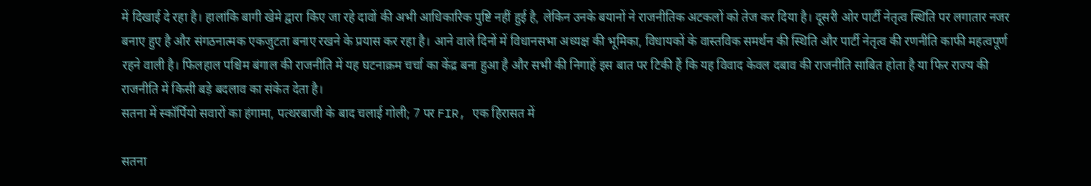में दिखाई दे रहा है। हालांकि बागी खेमे द्वारा किए जा रहे दावों की अभी आधिकारिक पुष्टि नहीं हुई है, लेकिन उनके बयानों ने राजनीतिक अटकलों को तेज कर दिया है। दूसरी ओर पार्टी नेतृत्व स्थिति पर लगातार नजर बनाए हुए है और संगठनात्मक एकजुटता बनाए रखने के प्रयास कर रहा है। आने वाले दिनों में विधानसभा अध्यक्ष की भूमिका, विधायकों के वास्तविक समर्थन की स्थिति और पार्टी नेतृत्व की रणनीति काफी महत्वपूर्ण रहने वाली है। फिलहाल पश्चिम बंगाल की राजनीति में यह घटनाक्रम चर्चा का केंद्र बना हुआ है और सभी की निगाहें इस बात पर टिकी हैं कि यह विवाद केवल दबाव की राजनीति साबित होता है या फिर राज्य की राजनीति में किसी बड़े बदलाव का संकेत देता है।
सतना में स्कॉर्पियो सवारों का हंगामा, पत्थरबाजी के बाद चलाई गोली; 7 पर FIR, एक हिरासत में

सतना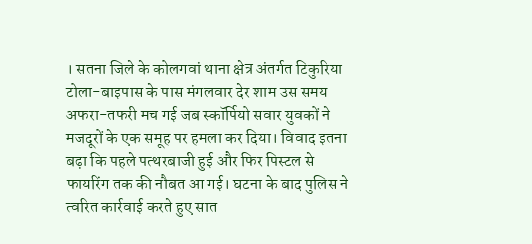। सतना जिले के कोलगवां थाना क्षेत्र अंतर्गत टिकुरिया टोला-बाइपास के पास मंगलवार देर शाम उस समय अफरा-तफरी मच गई जब स्कॉर्पियो सवार युवकों ने मजदूरों के एक समूह पर हमला कर दिया। विवाद इतना बढ़ा कि पहले पत्थरबाजी हुई और फिर पिस्टल से फायरिंग तक की नौबत आ गई। घटना के बाद पुलिस ने त्वरित कार्रवाई करते हुए सात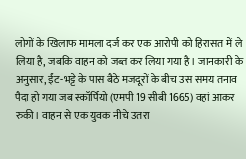लोगों के खिलाफ मामला दर्ज कर एक आरोपी को हिरासत में ले लिया है, जबकि वाहन को जब्त कर लिया गया है। जानकारी के अनुसार, ईंट-भट्टे के पास बैठे मजदूरों के बीच उस समय तनाव पैदा हो गया जब स्कॉर्पियो (एमपी 19 सीबी 1665) वहां आकर रुकी। वाहन से एक युवक नीचे उतरा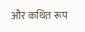और कथित रूप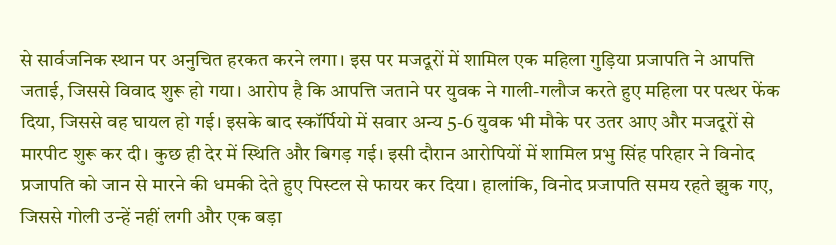से सार्वजनिक स्थान पर अनुचित हरकत करने लगा। इस पर मजदूरों में शामिल एक महिला गुड़िया प्रजापति ने आपत्ति जताई, जिससे विवाद शुरू हो गया। आरोप है कि आपत्ति जताने पर युवक ने गाली-गलौज करते हुए महिला पर पत्थर फेंक दिया, जिससे वह घायल हो गई। इसके बाद स्कॉर्पियो में सवार अन्य 5-6 युवक भी मौके पर उतर आए और मजदूरों से मारपीट शुरू कर दी। कुछ ही देर में स्थिति और बिगड़ गई। इसी दौरान आरोपियों में शामिल प्रभु सिंह परिहार ने विनोद प्रजापति को जान से मारने की धमकी देते हुए पिस्टल से फायर कर दिया। हालांकि, विनोद प्रजापति समय रहते झुक गए, जिससे गोली उन्हें नहीं लगी और एक बड़ा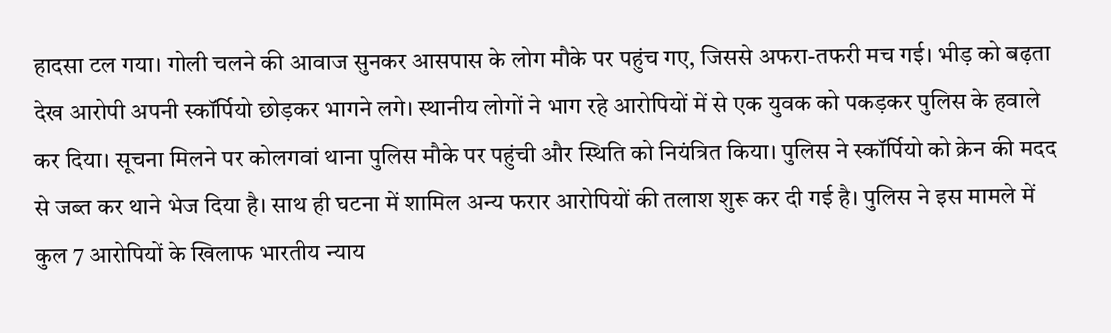हादसा टल गया। गोली चलने की आवाज सुनकर आसपास के लोग मौके पर पहुंच गए, जिससे अफरा-तफरी मच गई। भीड़ को बढ़ता देख आरोपी अपनी स्कॉर्पियो छोड़कर भागने लगे। स्थानीय लोगों ने भाग रहे आरोपियों में से एक युवक को पकड़कर पुलिस के हवाले कर दिया। सूचना मिलने पर कोलगवां थाना पुलिस मौके पर पहुंची और स्थिति को नियंत्रित किया। पुलिस ने स्कॉर्पियो को क्रेन की मदद से जब्त कर थाने भेज दिया है। साथ ही घटना में शामिल अन्य फरार आरोपियों की तलाश शुरू कर दी गई है। पुलिस ने इस मामले में कुल 7 आरोपियों के खिलाफ भारतीय न्याय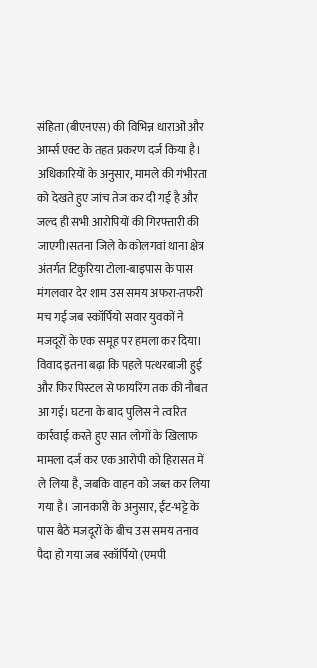संहिता (बीएनएस) की विभिन्न धाराओं और आर्म्स एक्ट के तहत प्रकरण दर्ज किया है। अधिकारियों के अनुसार, मामले की गंभीरता को देखते हुए जांच तेज कर दी गई है और जल्द ही सभी आरोपियों की गिरफ्तारी की जाएगी।सतना जिले के कोलगवां थाना क्षेत्र अंतर्गत टिकुरिया टोला-बाइपास के पास मंगलवार देर शाम उस समय अफरा-तफरी मच गई जब स्कॉर्पियो सवार युवकों ने मजदूरों के एक समूह पर हमला कर दिया। विवाद इतना बढ़ा कि पहले पत्थरबाजी हुई और फिर पिस्टल से फायरिंग तक की नौबत आ गई। घटना के बाद पुलिस ने त्वरित कार्रवाई करते हुए सात लोगों के खिलाफ मामला दर्ज कर एक आरोपी को हिरासत में ले लिया है, जबकि वाहन को जब्त कर लिया गया है। जानकारी के अनुसार, ईंट-भट्टे के पास बैठे मजदूरों के बीच उस समय तनाव पैदा हो गया जब स्कॉर्पियो (एमपी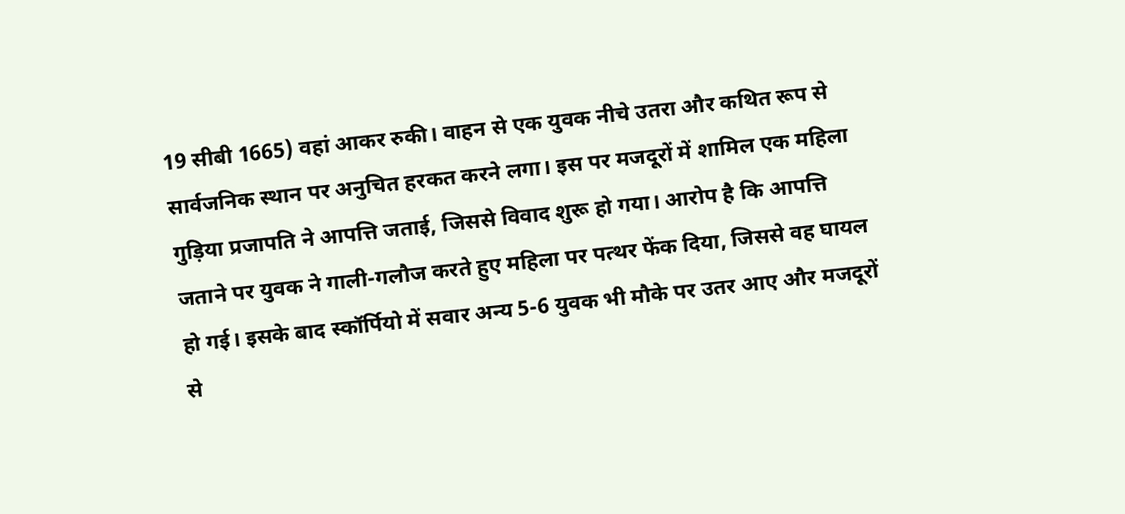19 सीबी 1665) वहां आकर रुकी। वाहन से एक युवक नीचे उतरा और कथित रूप से सार्वजनिक स्थान पर अनुचित हरकत करने लगा। इस पर मजदूरों में शामिल एक महिला गुड़िया प्रजापति ने आपत्ति जताई, जिससे विवाद शुरू हो गया। आरोप है कि आपत्ति जताने पर युवक ने गाली-गलौज करते हुए महिला पर पत्थर फेंक दिया, जिससे वह घायल हो गई। इसके बाद स्कॉर्पियो में सवार अन्य 5-6 युवक भी मौके पर उतर आए और मजदूरों से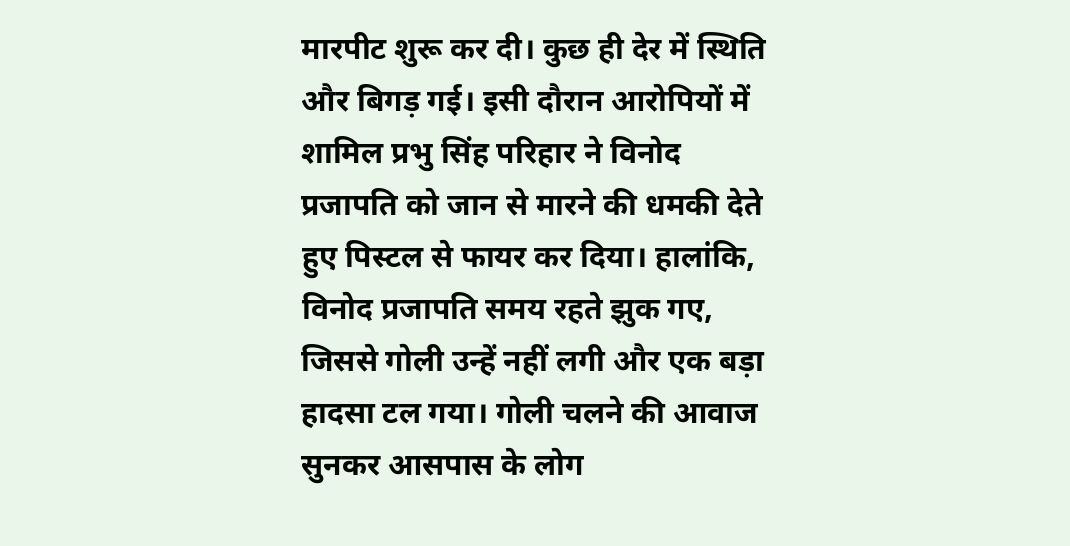मारपीट शुरू कर दी। कुछ ही देर में स्थिति और बिगड़ गई। इसी दौरान आरोपियों में शामिल प्रभु सिंह परिहार ने विनोद प्रजापति को जान से मारने की धमकी देते हुए पिस्टल से फायर कर दिया। हालांकि, विनोद प्रजापति समय रहते झुक गए, जिससे गोली उन्हें नहीं लगी और एक बड़ा हादसा टल गया। गोली चलने की आवाज सुनकर आसपास के लोग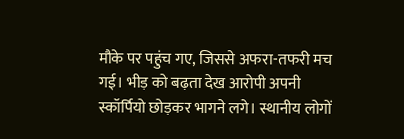मौके पर पहुंच गए, जिससे अफरा-तफरी मच गई। भीड़ को बढ़ता देख आरोपी अपनी स्कॉर्पियो छोड़कर भागने लगे। स्थानीय लोगों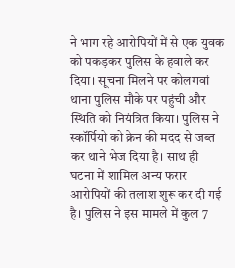ने भाग रहे आरोपियों में से एक युवक को पकड़कर पुलिस के हवाले कर दिया। सूचना मिलने पर कोलगवां थाना पुलिस मौके पर पहुंची और स्थिति को नियंत्रित किया। पुलिस ने स्कॉर्पियो को क्रेन की मदद से जब्त कर थाने भेज दिया है। साथ ही घटना में शामिल अन्य फरार आरोपियों की तलाश शुरू कर दी गई है। पुलिस ने इस मामले में कुल 7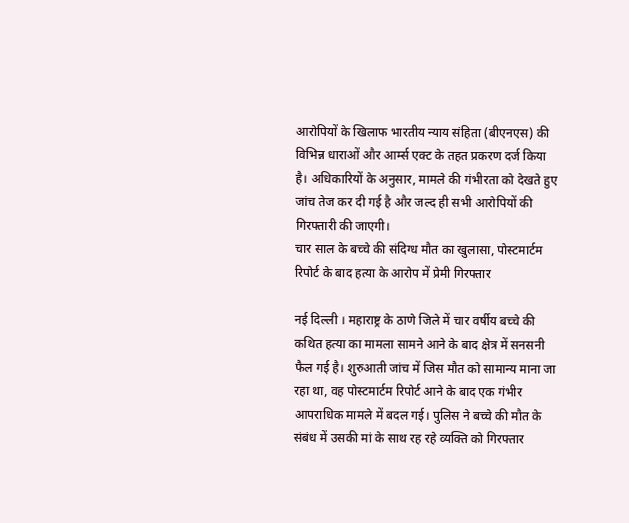आरोपियों के खिलाफ भारतीय न्याय संहिता (बीएनएस) की विभिन्न धाराओं और आर्म्स एक्ट के तहत प्रकरण दर्ज किया है। अधिकारियों के अनुसार, मामले की गंभीरता को देखते हुए जांच तेज कर दी गई है और जल्द ही सभी आरोपियों की गिरफ्तारी की जाएगी।
चार साल के बच्चे की संदिग्ध मौत का खुलासा, पोस्टमार्टम रिपोर्ट के बाद हत्या के आरोप में प्रेमी गिरफ्तार

नई दिल्ली । महाराष्ट्र के ठाणे जिले में चार वर्षीय बच्चे की कथित हत्या का मामला सामने आने के बाद क्षेत्र में सनसनी फैल गई है। शुरुआती जांच में जिस मौत को सामान्य माना जा रहा था, वह पोस्टमार्टम रिपोर्ट आने के बाद एक गंभीर आपराधिक मामले में बदल गई। पुलिस ने बच्चे की मौत के संबंध में उसकी मां के साथ रह रहे व्यक्ति को गिरफ्तार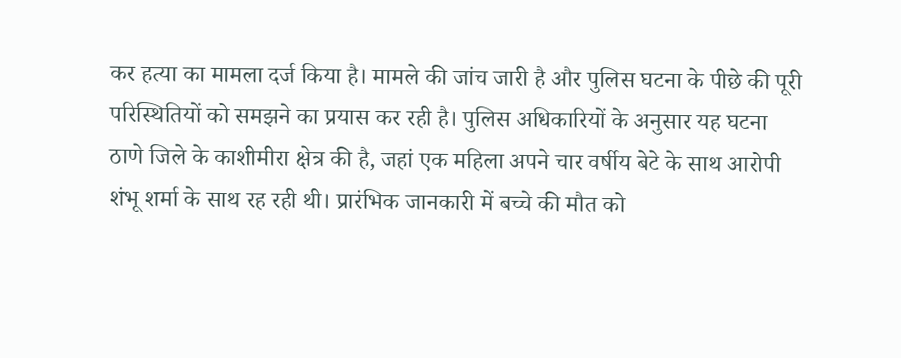कर हत्या का मामला दर्ज किया है। मामले की जांच जारी है और पुलिस घटना के पीछे की पूरी परिस्थितियों को समझने का प्रयास कर रही है। पुलिस अधिकारियों के अनुसार यह घटना ठाणे जिले के काशीमीरा क्षेत्र की है, जहां एक महिला अपने चार वर्षीय बेटे के साथ आरोपी शंभू शर्मा के साथ रह रही थी। प्रारंभिक जानकारी में बच्चे की मौत को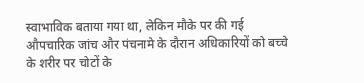स्वाभाविक बताया गया था, लेकिन मौके पर की गई औपचारिक जांच और पंचनामे के दौरान अधिकारियों को बच्चे के शरीर पर चोटों के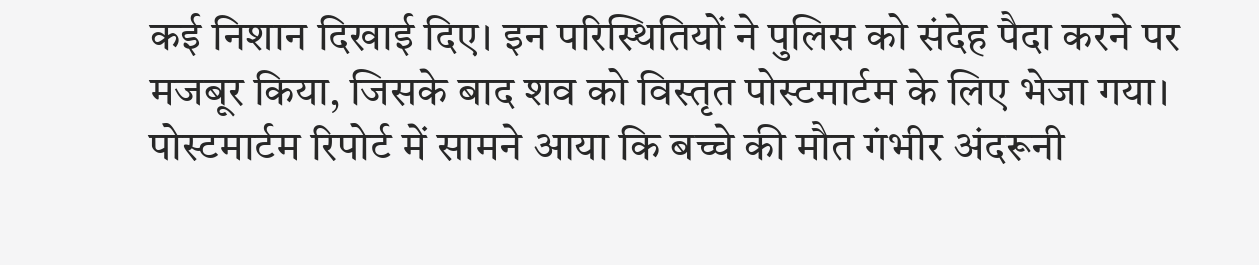कई निशान दिखाई दिए। इन परिस्थितियों ने पुलिस को संदेह पैदा करने पर मजबूर किया, जिसके बाद शव को विस्तृत पोस्टमार्टम के लिए भेजा गया। पोस्टमार्टम रिपोर्ट में सामने आया कि बच्चे की मौत गंभीर अंदरूनी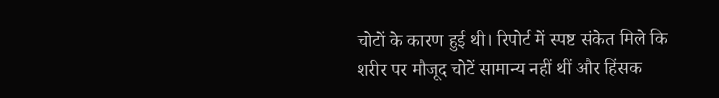चोटों के कारण हुई थी। रिपोर्ट में स्पष्ट संकेत मिले कि शरीर पर मौजूद चोटें सामान्य नहीं थीं और हिंसक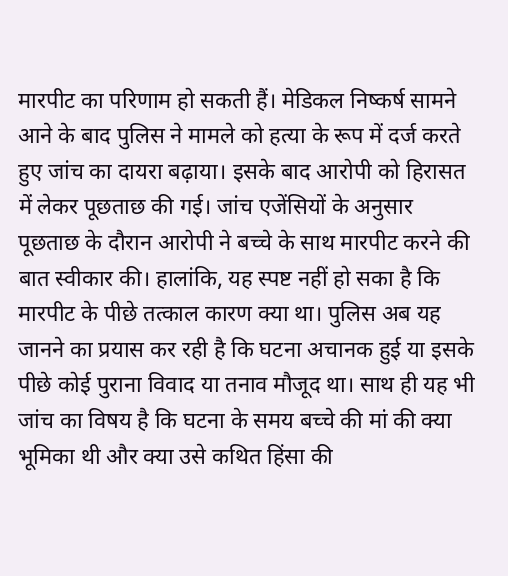मारपीट का परिणाम हो सकती हैं। मेडिकल निष्कर्ष सामने आने के बाद पुलिस ने मामले को हत्या के रूप में दर्ज करते हुए जांच का दायरा बढ़ाया। इसके बाद आरोपी को हिरासत में लेकर पूछताछ की गई। जांच एजेंसियों के अनुसार पूछताछ के दौरान आरोपी ने बच्चे के साथ मारपीट करने की बात स्वीकार की। हालांकि, यह स्पष्ट नहीं हो सका है कि मारपीट के पीछे तत्काल कारण क्या था। पुलिस अब यह जानने का प्रयास कर रही है कि घटना अचानक हुई या इसके पीछे कोई पुराना विवाद या तनाव मौजूद था। साथ ही यह भी जांच का विषय है कि घटना के समय बच्चे की मां की क्या भूमिका थी और क्या उसे कथित हिंसा की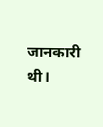जानकारी थी।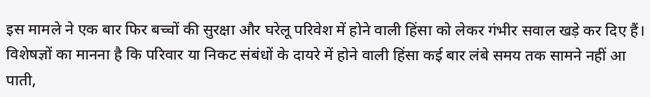इस मामले ने एक बार फिर बच्चों की सुरक्षा और घरेलू परिवेश में होने वाली हिंसा को लेकर गंभीर सवाल खड़े कर दिए हैं। विशेषज्ञों का मानना है कि परिवार या निकट संबंधों के दायरे में होने वाली हिंसा कई बार लंबे समय तक सामने नहीं आ पाती,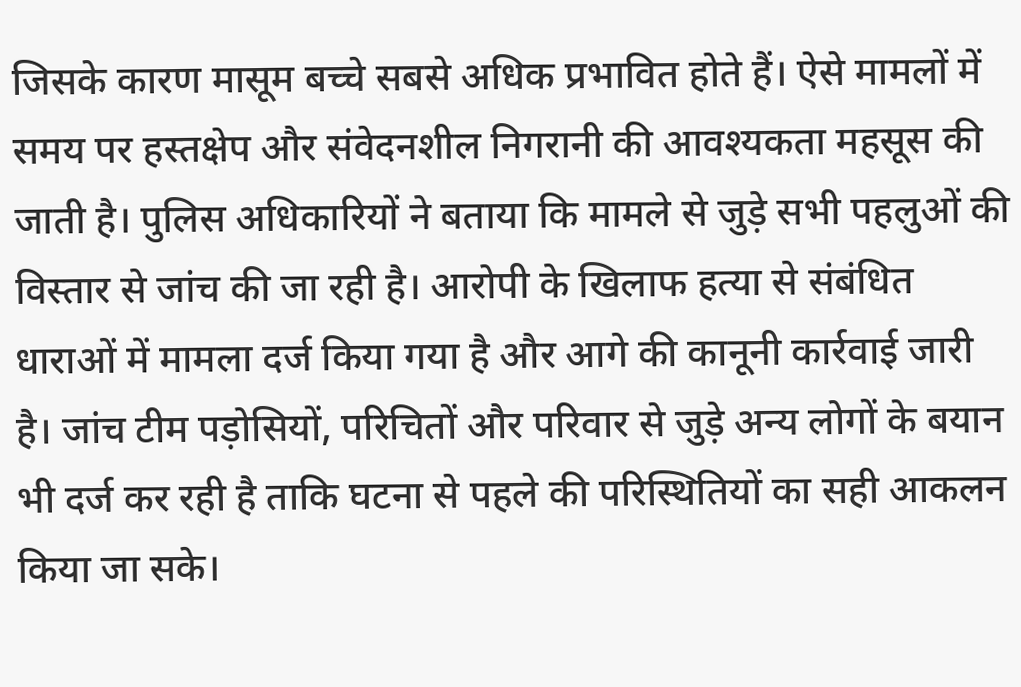जिसके कारण मासूम बच्चे सबसे अधिक प्रभावित होते हैं। ऐसे मामलों में समय पर हस्तक्षेप और संवेदनशील निगरानी की आवश्यकता महसूस की जाती है। पुलिस अधिकारियों ने बताया कि मामले से जुड़े सभी पहलुओं की विस्तार से जांच की जा रही है। आरोपी के खिलाफ हत्या से संबंधित धाराओं में मामला दर्ज किया गया है और आगे की कानूनी कार्रवाई जारी है। जांच टीम पड़ोसियों, परिचितों और परिवार से जुड़े अन्य लोगों के बयान भी दर्ज कर रही है ताकि घटना से पहले की परिस्थितियों का सही आकलन किया जा सके।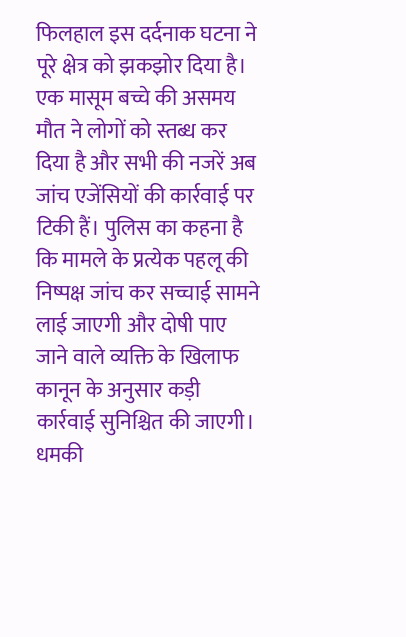फिलहाल इस दर्दनाक घटना ने पूरे क्षेत्र को झकझोर दिया है। एक मासूम बच्चे की असमय मौत ने लोगों को स्तब्ध कर दिया है और सभी की नजरें अब जांच एजेंसियों की कार्रवाई पर टिकी हैं। पुलिस का कहना है कि मामले के प्रत्येक पहलू की निष्पक्ष जांच कर सच्चाई सामने लाई जाएगी और दोषी पाए जाने वाले व्यक्ति के खिलाफ कानून के अनुसार कड़ी कार्रवाई सुनिश्चित की जाएगी।
धमकी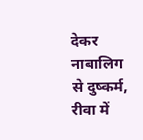देकर नाबालिग से दुष्कर्म, रीवा में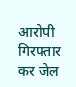आरोपी गिरफ्तार कर जेल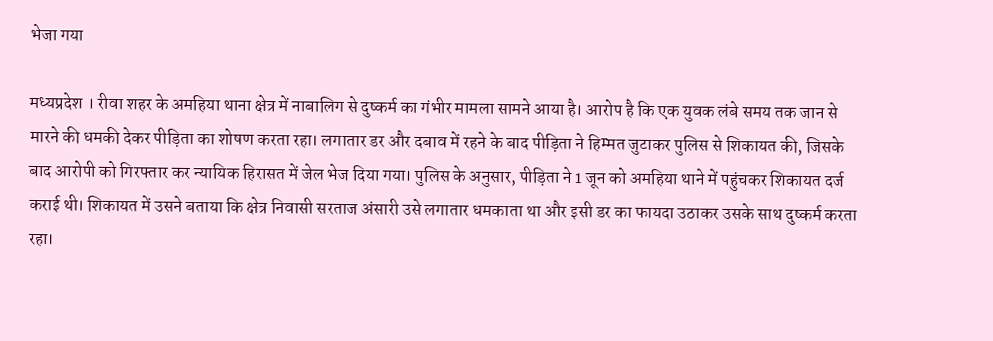भेजा गया

मध्यप्रदेश । रीवा शहर के अमहिया थाना क्षेत्र में नाबालिग से दुष्कर्म का गंभीर मामला सामने आया है। आरोप है कि एक युवक लंबे समय तक जान से मारने की धमकी देकर पीड़िता का शोषण करता रहा। लगातार डर और दबाव में रहने के बाद पीड़िता ने हिम्मत जुटाकर पुलिस से शिकायत की, जिसके बाद आरोपी को गिरफ्तार कर न्यायिक हिरासत में जेल भेज दिया गया। पुलिस के अनुसार, पीड़िता ने 1 जून को अमहिया थाने में पहुंचकर शिकायत दर्ज कराई थी। शिकायत में उसने बताया कि क्षेत्र निवासी सरताज अंसारी उसे लगातार धमकाता था और इसी डर का फायदा उठाकर उसके साथ दुष्कर्म करता रहा।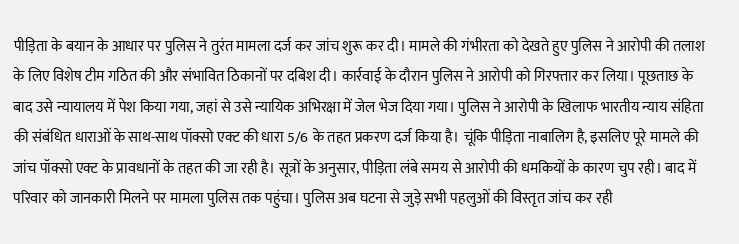पीड़िता के बयान के आधार पर पुलिस ने तुरंत मामला दर्ज कर जांच शुरू कर दी। मामले की गंभीरता को देखते हुए पुलिस ने आरोपी की तलाश के लिए विशेष टीम गठित की और संभावित ठिकानों पर दबिश दी। कार्रवाई के दौरान पुलिस ने आरोपी को गिरफ्तार कर लिया। पूछताछ के बाद उसे न्यायालय में पेश किया गया, जहां से उसे न्यायिक अभिरक्षा में जेल भेज दिया गया। पुलिस ने आरोपी के खिलाफ भारतीय न्याय संहिता की संबंधित धाराओं के साथ-साथ पॉक्सो एक्ट की धारा 5/6 के तहत प्रकरण दर्ज किया है। चूंकि पीड़िता नाबालिग है, इसलिए पूरे मामले की जांच पॉक्सो एक्ट के प्रावधानों के तहत की जा रही है। सूत्रों के अनुसार, पीड़िता लंबे समय से आरोपी की धमकियों के कारण चुप रही। बाद में परिवार को जानकारी मिलने पर मामला पुलिस तक पहुंचा। पुलिस अब घटना से जुड़े सभी पहलुओं की विस्तृत जांच कर रही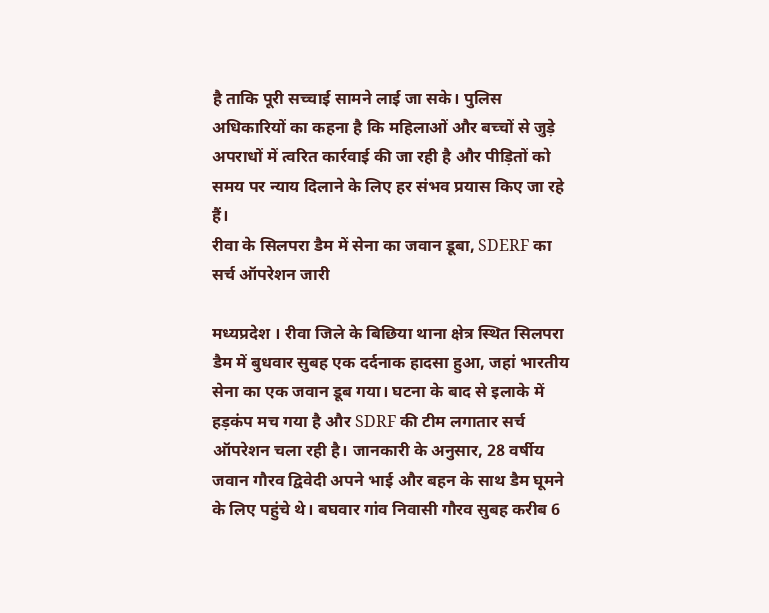है ताकि पूरी सच्चाई सामने लाई जा सके। पुलिस अधिकारियों का कहना है कि महिलाओं और बच्चों से जुड़े अपराधों में त्वरित कार्रवाई की जा रही है और पीड़ितों को समय पर न्याय दिलाने के लिए हर संभव प्रयास किए जा रहे हैं।
रीवा के सिलपरा डैम में सेना का जवान डूबा, SDERF का सर्च ऑपरेशन जारी

मध्यप्रदेश । रीवा जिले के बिछिया थाना क्षेत्र स्थित सिलपरा डैम में बुधवार सुबह एक दर्दनाक हादसा हुआ, जहां भारतीय सेना का एक जवान डूब गया। घटना के बाद से इलाके में हड़कंप मच गया है और SDRF की टीम लगातार सर्च ऑपरेशन चला रही है। जानकारी के अनुसार, 28 वर्षीय जवान गौरव द्विवेदी अपने भाई और बहन के साथ डैम घूमने के लिए पहुंचे थे। बघवार गांव निवासी गौरव सुबह करीब 6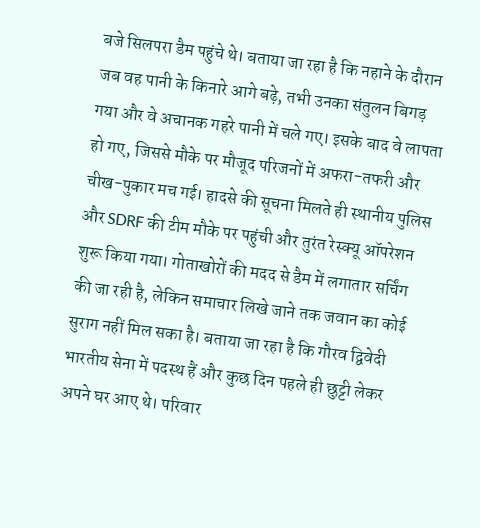बजे सिलपरा डैम पहुंचे थे। बताया जा रहा है कि नहाने के दौरान जब वह पानी के किनारे आगे बढ़े, तभी उनका संतुलन बिगड़ गया और वे अचानक गहरे पानी में चले गए। इसके बाद वे लापता हो गए, जिससे मौके पर मौजूद परिजनों में अफरा-तफरी और चीख-पुकार मच गई। हादसे की सूचना मिलते ही स्थानीय पुलिस और SDRF की टीम मौके पर पहुंची और तुरंत रेस्क्यू ऑपरेशन शुरू किया गया। गोताखोरों की मदद से डैम में लगातार सर्चिंग की जा रही है, लेकिन समाचार लिखे जाने तक जवान का कोई सुराग नहीं मिल सका है। बताया जा रहा है कि गौरव द्विवेदी भारतीय सेना में पदस्थ हैं और कुछ दिन पहले ही छुट्टी लेकर अपने घर आए थे। परिवार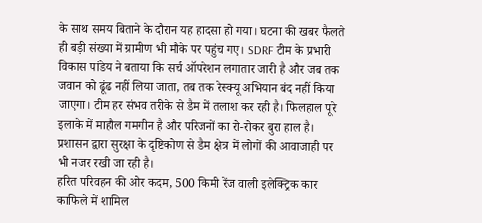के साथ समय बिताने के दौरान यह हादसा हो गया। घटना की खबर फैलते ही बड़ी संख्या में ग्रामीण भी मौके पर पहुंच गए। SDRF टीम के प्रभारी विकास पांडेय ने बताया कि सर्च ऑपरेशन लगातार जारी है और जब तक जवान को ढूंढ नहीं लिया जाता, तब तक रेस्क्यू अभियान बंद नहीं किया जाएगा। टीम हर संभव तरीके से डैम में तलाश कर रही है। फिलहाल पूरे इलाके में माहौल गमगीन है और परिजनों का रो-रोकर बुरा हाल है। प्रशासन द्वारा सुरक्षा के दृष्टिकोण से डैम क्षेत्र में लोगों की आवाजाही पर भी नजर रखी जा रही है।
हरित परिवहन की ओर कदम, 500 किमी रेंज वाली इलेक्ट्रिक कार काफिले में शामिल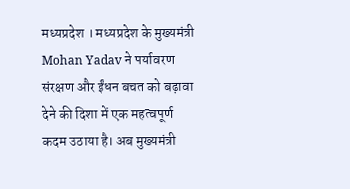मध्यप्रदेश । मध्यप्रदेश के मुख्यमंत्री Mohan Yadav ने पर्यावरण संरक्षण और ईंधन बचत को बढ़ावा देने की दिशा में एक महत्वपूर्ण कदम उठाया है। अब मुख्यमंत्री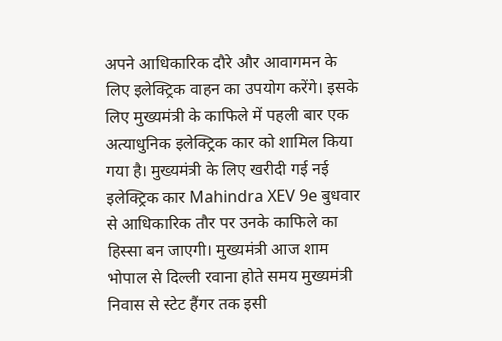अपने आधिकारिक दौरे और आवागमन के लिए इलेक्ट्रिक वाहन का उपयोग करेंगे। इसके लिए मुख्यमंत्री के काफिले में पहली बार एक अत्याधुनिक इलेक्ट्रिक कार को शामिल किया गया है। मुख्यमंत्री के लिए खरीदी गई नई इलेक्ट्रिक कार Mahindra XEV 9e बुधवार से आधिकारिक तौर पर उनके काफिले का हिस्सा बन जाएगी। मुख्यमंत्री आज शाम भोपाल से दिल्ली रवाना होते समय मुख्यमंत्री निवास से स्टेट हैंगर तक इसी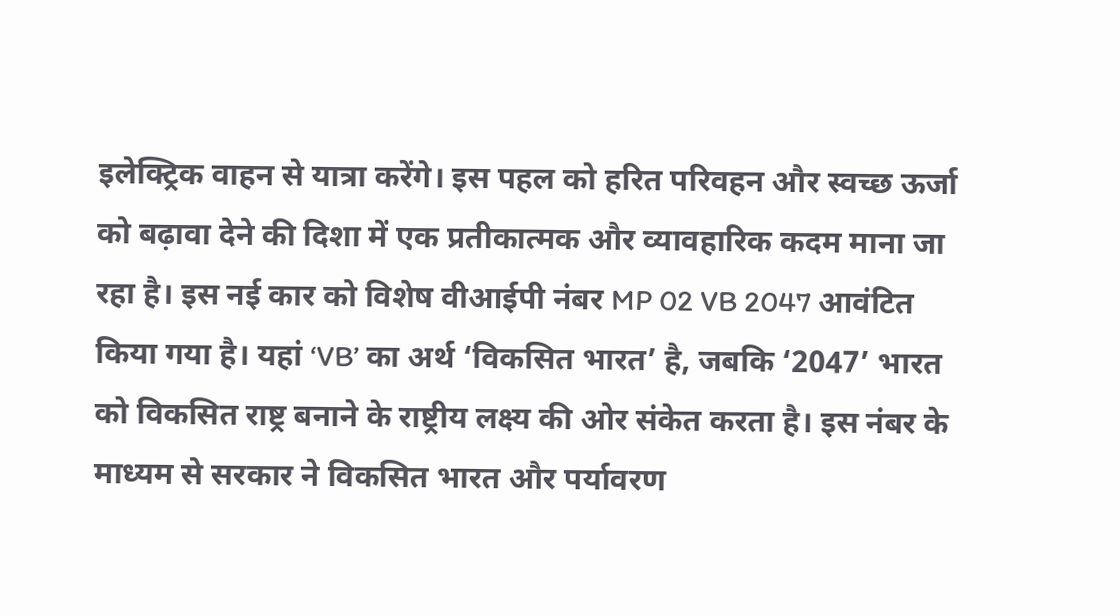इलेक्ट्रिक वाहन से यात्रा करेंगे। इस पहल को हरित परिवहन और स्वच्छ ऊर्जा को बढ़ावा देने की दिशा में एक प्रतीकात्मक और व्यावहारिक कदम माना जा रहा है। इस नई कार को विशेष वीआईपी नंबर MP 02 VB 2047 आवंटित किया गया है। यहां ‘VB’ का अर्थ ‘विकसित भारत’ है, जबकि ‘2047’ भारत को विकसित राष्ट्र बनाने के राष्ट्रीय लक्ष्य की ओर संकेत करता है। इस नंबर के माध्यम से सरकार ने विकसित भारत और पर्यावरण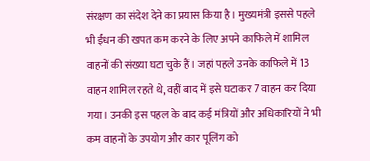संरक्षण का संदेश देने का प्रयास किया है। मुख्यमंत्री इससे पहले भी ईंधन की खपत कम करने के लिए अपने काफिले में शामिल वाहनों की संख्या घटा चुके हैं। जहां पहले उनके काफिले में 13 वाहन शामिल रहते थे, वहीं बाद में इसे घटाकर 7 वाहन कर दिया गया। उनकी इस पहल के बाद कई मंत्रियों और अधिकारियों ने भी कम वाहनों के उपयोग और कार पूलिंग को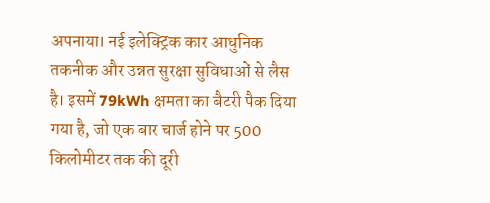अपनाया। नई इलेक्ट्रिक कार आधुनिक तकनीक और उन्नत सुरक्षा सुविधाओं से लैस है। इसमें 79kWh क्षमता का बैटरी पैक दिया गया है, जो एक बार चार्ज होने पर 500 किलोमीटर तक की दूरी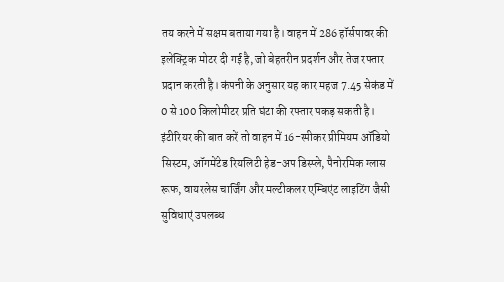तय करने में सक्षम बताया गया है। वाहन में 286 हॉर्सपावर की इलेक्ट्रिक मोटर दी गई है, जो बेहतरीन प्रदर्शन और तेज रफ्तार प्रदान करती है। कंपनी के अनुसार यह कार महज 7.45 सेकंड में 0 से 100 किलोमीटर प्रति घंटा की रफ्तार पकड़ सकती है। इंटीरियर की बात करें तो वाहन में 16-स्पीकर प्रीमियम ऑडियो सिस्टम, ऑगमेंटेड रियलिटी हेड-अप डिस्प्ले, पैनोरमिक ग्लास रूफ, वायरलेस चार्जिंग और मल्टीकलर एम्बिएंट लाइटिंग जैसी सुविधाएं उपलब्ध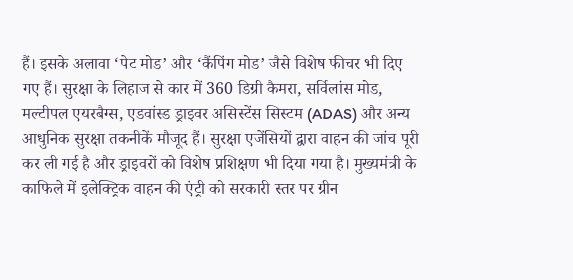हैं। इसके अलावा ‘पेट मोड’ और ‘कैंपिंग मोड’ जैसे विशेष फीचर भी दिए गए हैं। सुरक्षा के लिहाज से कार में 360 डिग्री कैमरा, सर्विलांस मोड, मल्टीपल एयरबैग्स, एडवांस्ड ड्राइवर असिस्टेंस सिस्टम (ADAS) और अन्य आधुनिक सुरक्षा तकनीकें मौजूद हैं। सुरक्षा एजेंसियों द्वारा वाहन की जांच पूरी कर ली गई है और ड्राइवरों को विशेष प्रशिक्षण भी दिया गया है। मुख्यमंत्री के काफिले में इलेक्ट्रिक वाहन की एंट्री को सरकारी स्तर पर ग्रीन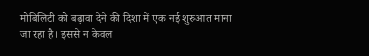मोबिलिटी को बढ़ावा देने की दिशा में एक नई शुरुआत माना जा रहा है। इससे न केवल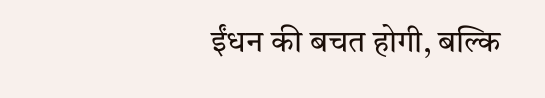ईंधन की बचत होगी, बल्कि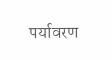पर्यावरण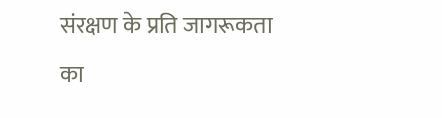संरक्षण के प्रति जागरूकता का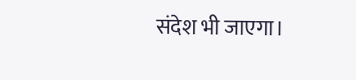संदेश भी जाएगा।